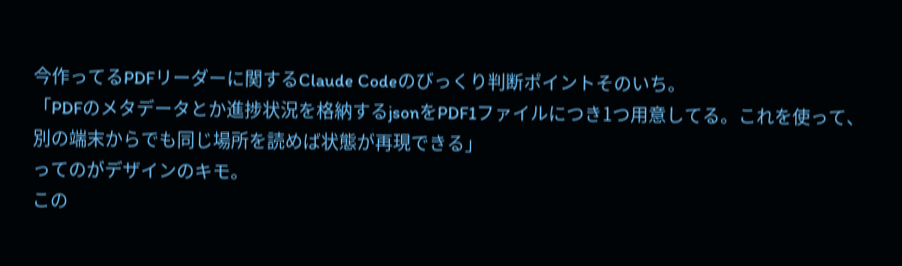今作ってるPDFリーダーに関するClaude Codeのびっくり判断ポイントそのいち。
「PDFのメタデータとか進捗状況を格納するjsonをPDF1ファイルにつき1つ用意してる。これを使って、別の端末からでも同じ場所を読めば状態が再現できる」
ってのがデザインのキモ。
この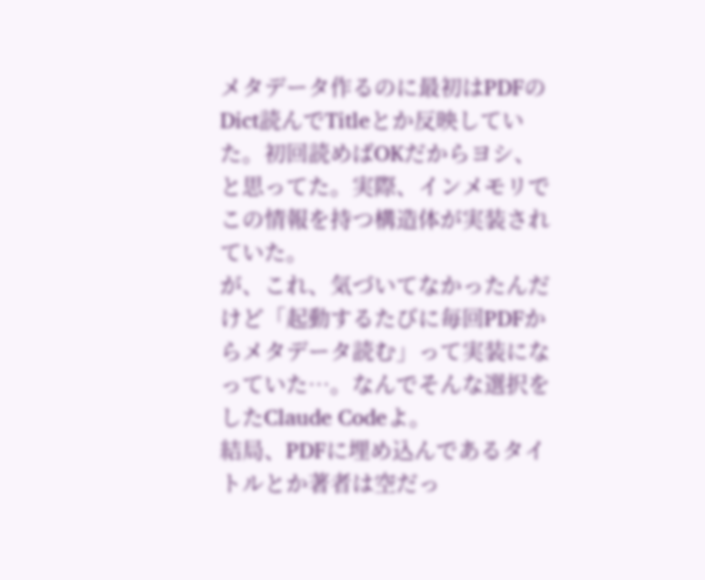メタデータ作るのに最初はPDFのDict読んでTitleとか反映していた。初回読めばOKだからヨシ、と思ってた。実際、インメモリでこの情報を持つ構造体が実装されていた。
が、これ、気づいてなかったんだけど「起動するたびに毎回PDFからメタデータ読む」って実装になっていた…。なんでそんな選択をしたClaude Codeよ。
結局、PDFに埋め込んであるタイトルとか著者は空だっ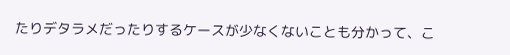たりデタラメだったりするケースが少なくないことも分かって、こ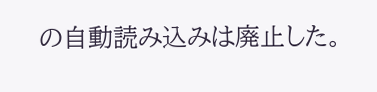の自動読み込みは廃止した。